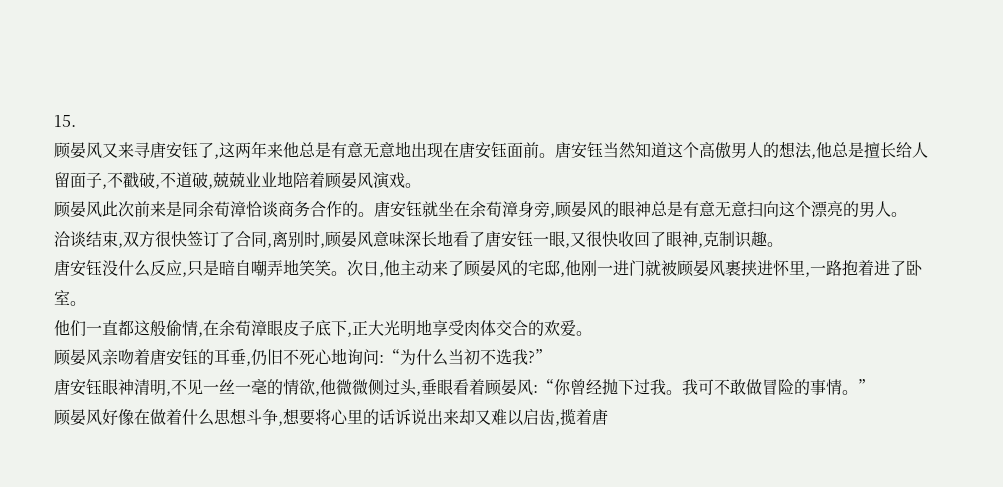15.
顾晏风又来寻唐安钰了,这两年来他总是有意无意地出现在唐安钰面前。唐安钰当然知道这个高傲男人的想法,他总是擅长给人留面子,不戳破,不道破,兢兢业业地陪着顾晏风演戏。
顾晏风此次前来是同余荀漳恰谈商务合作的。唐安钰就坐在余荀漳身旁,顾晏风的眼神总是有意无意扫向这个漂亮的男人。
洽谈结束,双方很快签订了合同,离别时,顾晏风意味深长地看了唐安钰一眼,又很快收回了眼神,克制识趣。
唐安钰没什么反应,只是暗自嘲弄地笑笑。次日,他主动来了顾晏风的宅邸,他刚一进门就被顾晏风裹挟进怀里,一路抱着进了卧室。
他们一直都这般偷情,在余荀漳眼皮子底下,正大光明地享受肉体交合的欢爱。
顾晏风亲吻着唐安钰的耳垂,仍旧不死心地询问:“为什么当初不选我?”
唐安钰眼神清明,不见一丝一毫的情欲,他微微侧过头,垂眼看着顾晏风:“你曾经抛下过我。我可不敢做冒险的事情。”
顾晏风好像在做着什么思想斗争,想要将心里的话诉说出来却又难以启齿,揽着唐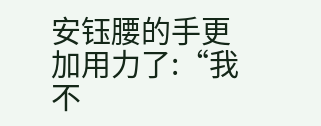安钰腰的手更加用力了:“我不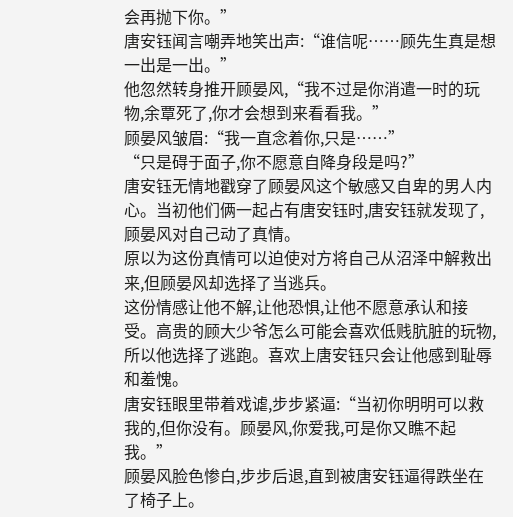会再抛下你。”
唐安钰闻言嘲弄地笑出声:“谁信呢……顾先生真是想一出是一出。”
他忽然转身推开顾晏风,“我不过是你消遣一时的玩物,余覃死了,你才会想到来看看我。”
顾晏风皱眉:“我一直念着你,只是……”
“只是碍于面子,你不愿意自降身段是吗?”
唐安钰无情地戳穿了顾晏风这个敏感又自卑的男人内心。当初他们俩一起占有唐安钰时,唐安钰就发现了,顾晏风对自己动了真情。
原以为这份真情可以迫使对方将自己从沼泽中解救出来,但顾晏风却选择了当逃兵。
这份情感让他不解,让他恐惧,让他不愿意承认和接受。高贵的顾大少爷怎么可能会喜欢低贱肮脏的玩物,所以他选择了逃跑。喜欢上唐安钰只会让他感到耻辱和羞愧。
唐安钰眼里带着戏谑,步步紧逼:“当初你明明可以救我的,但你没有。顾晏风,你爱我,可是你又瞧不起我。”
顾晏风脸色惨白,步步后退,直到被唐安钰逼得跌坐在了椅子上。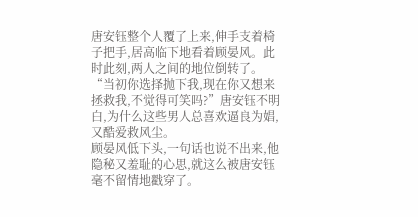唐安钰整个人覆了上来,伸手支着椅子把手,居高临下地看着顾晏风。此时此刻,两人之间的地位倒转了。
“当初你选择抛下我,现在你又想来拯救我,不觉得可笑吗?”唐安钰不明白,为什么这些男人总喜欢逼良为娼,又酷爱救风尘。
顾晏风低下头,一句话也说不出来,他隐秘又羞耻的心思,就这么被唐安钰毫不留情地戳穿了。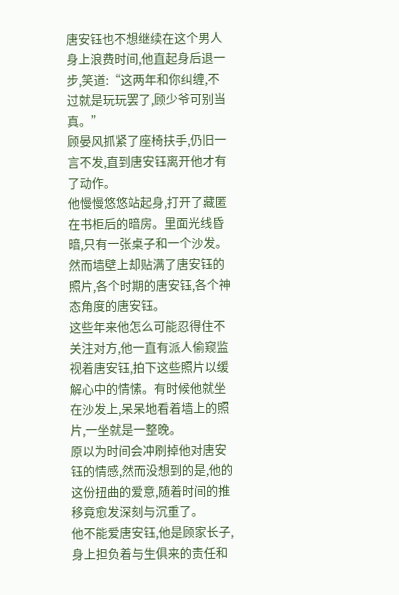唐安钰也不想继续在这个男人身上浪费时间,他直起身后退一步,笑道:“这两年和你纠缠,不过就是玩玩罢了,顾少爷可别当真。”
顾晏风抓紧了座椅扶手,仍旧一言不发,直到唐安钰离开他才有了动作。
他慢慢悠悠站起身,打开了藏匿在书柜后的暗房。里面光线昏暗,只有一张桌子和一个沙发。
然而墙壁上却贴满了唐安钰的照片,各个时期的唐安钰,各个神态角度的唐安钰。
这些年来他怎么可能忍得住不关注对方,他一直有派人偷窥监视着唐安钰,拍下这些照片以缓解心中的情愫。有时候他就坐在沙发上,呆呆地看着墙上的照片,一坐就是一整晚。
原以为时间会冲刷掉他对唐安钰的情感,然而没想到的是,他的这份扭曲的爱意,随着时间的推移竟愈发深刻与沉重了。
他不能爱唐安钰,他是顾家长子,身上担负着与生俱来的责任和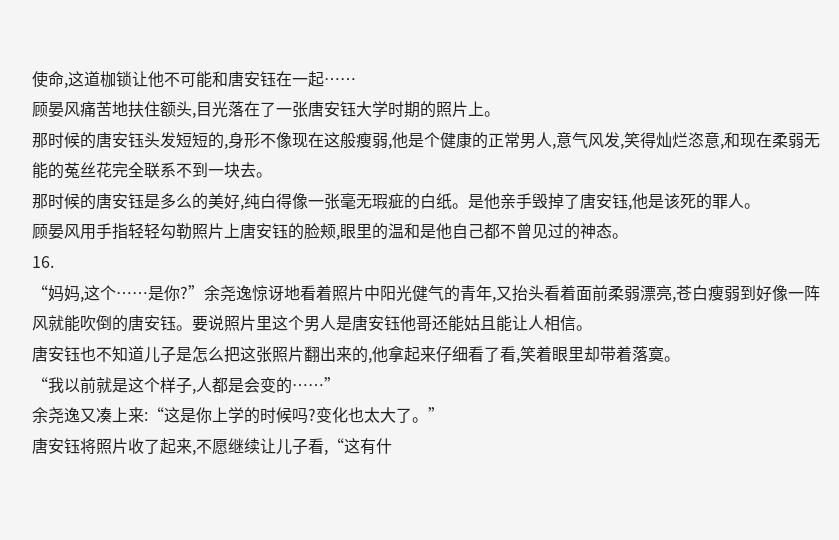使命,这道枷锁让他不可能和唐安钰在一起……
顾晏风痛苦地扶住额头,目光落在了一张唐安钰大学时期的照片上。
那时候的唐安钰头发短短的,身形不像现在这般瘦弱,他是个健康的正常男人,意气风发,笑得灿烂恣意,和现在柔弱无能的菟丝花完全联系不到一块去。
那时候的唐安钰是多么的美好,纯白得像一张毫无瑕疵的白纸。是他亲手毁掉了唐安钰,他是该死的罪人。
顾晏风用手指轻轻勾勒照片上唐安钰的脸颊,眼里的温和是他自己都不曾见过的神态。
16.
“妈妈,这个……是你?”余尧逸惊讶地看着照片中阳光健气的青年,又抬头看着面前柔弱漂亮,苍白瘦弱到好像一阵风就能吹倒的唐安钰。要说照片里这个男人是唐安钰他哥还能姑且能让人相信。
唐安钰也不知道儿子是怎么把这张照片翻出来的,他拿起来仔细看了看,笑着眼里却带着落寞。
“我以前就是这个样子,人都是会变的……”
余尧逸又凑上来:“这是你上学的时候吗?变化也太大了。”
唐安钰将照片收了起来,不愿继续让儿子看,“这有什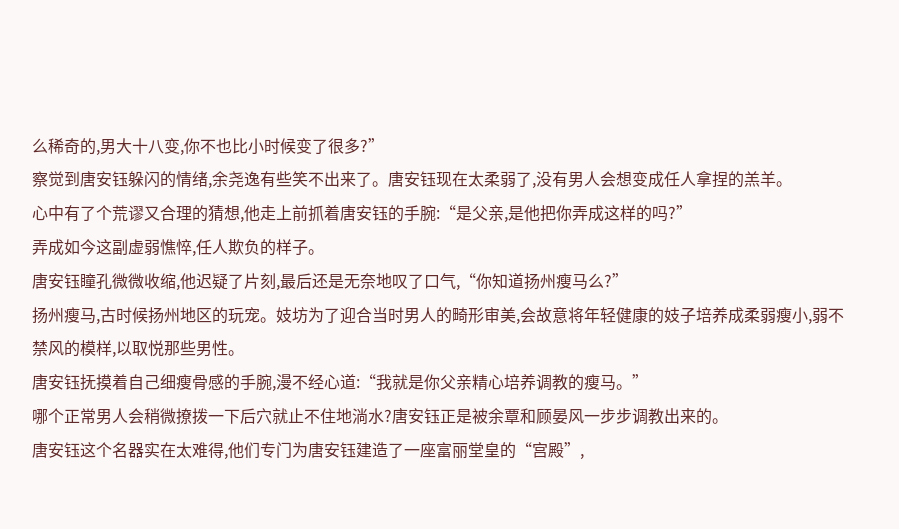么稀奇的,男大十八变,你不也比小时候变了很多?”
察觉到唐安钰躲闪的情绪,余尧逸有些笑不出来了。唐安钰现在太柔弱了,没有男人会想变成任人拿捏的羔羊。
心中有了个荒谬又合理的猜想,他走上前抓着唐安钰的手腕:“是父亲,是他把你弄成这样的吗?”
弄成如今这副虚弱憔悴,任人欺负的样子。
唐安钰瞳孔微微收缩,他迟疑了片刻,最后还是无奈地叹了口气,“你知道扬州瘦马么?”
扬州瘦马,古时候扬州地区的玩宠。妓坊为了迎合当时男人的畸形审美,会故意将年轻健康的妓子培养成柔弱瘦小,弱不禁风的模样,以取悦那些男性。
唐安钰抚摸着自己细瘦骨感的手腕,漫不经心道:“我就是你父亲精心培养调教的瘦马。”
哪个正常男人会稍微撩拨一下后穴就止不住地淌水?唐安钰正是被余覃和顾晏风一步步调教出来的。
唐安钰这个名器实在太难得,他们专门为唐安钰建造了一座富丽堂皇的“宫殿”,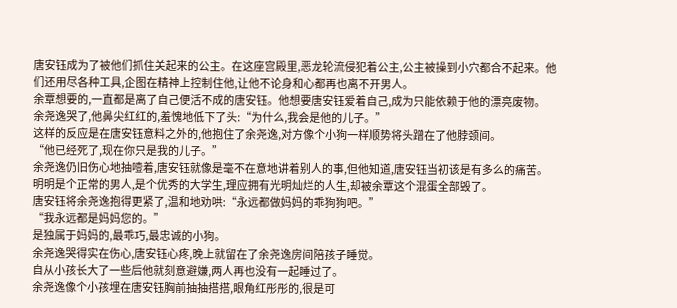唐安钰成为了被他们抓住关起来的公主。在这座宫殿里,恶龙轮流侵犯着公主,公主被操到小穴都合不起来。他们还用尽各种工具,企图在精神上控制住他,让他不论身和心都再也离不开男人。
余覃想要的,一直都是离了自己便活不成的唐安钰。他想要唐安钰爱着自己,成为只能依赖于他的漂亮废物。
余尧逸哭了,他鼻尖红红的,羞愧地低下了头:“为什么,我会是他的儿子。”
这样的反应是在唐安钰意料之外的,他抱住了余尧逸,对方像个小狗一样顺势将头蹭在了他脖颈间。
“他已经死了,现在你只是我的儿子。”
余尧逸仍旧伤心地抽噎着,唐安钰就像是毫不在意地讲着别人的事,但他知道,唐安钰当初该是有多么的痛苦。
明明是个正常的男人,是个优秀的大学生,理应拥有光明灿烂的人生,却被余覃这个混蛋全部毁了。
唐安钰将余尧逸抱得更紧了,温和地劝哄:“永远都做妈妈的乖狗狗吧。”
“我永远都是妈妈您的。”
是独属于妈妈的,最乖巧,最忠诚的小狗。
余尧逸哭得实在伤心,唐安钰心疼,晚上就留在了余尧逸房间陪孩子睡觉。
自从小孩长大了一些后他就刻意避嫌,两人再也没有一起睡过了。
余尧逸像个小孩埋在唐安钰胸前抽抽搭搭,眼角红彤彤的,很是可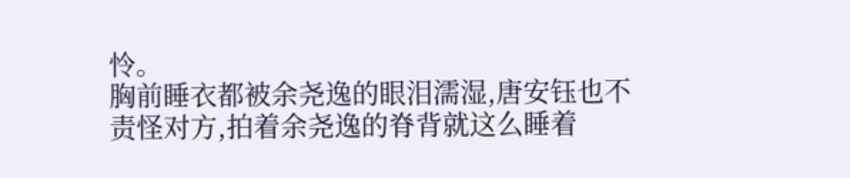怜。
胸前睡衣都被余尧逸的眼泪濡湿,唐安钰也不责怪对方,拍着余尧逸的脊背就这么睡着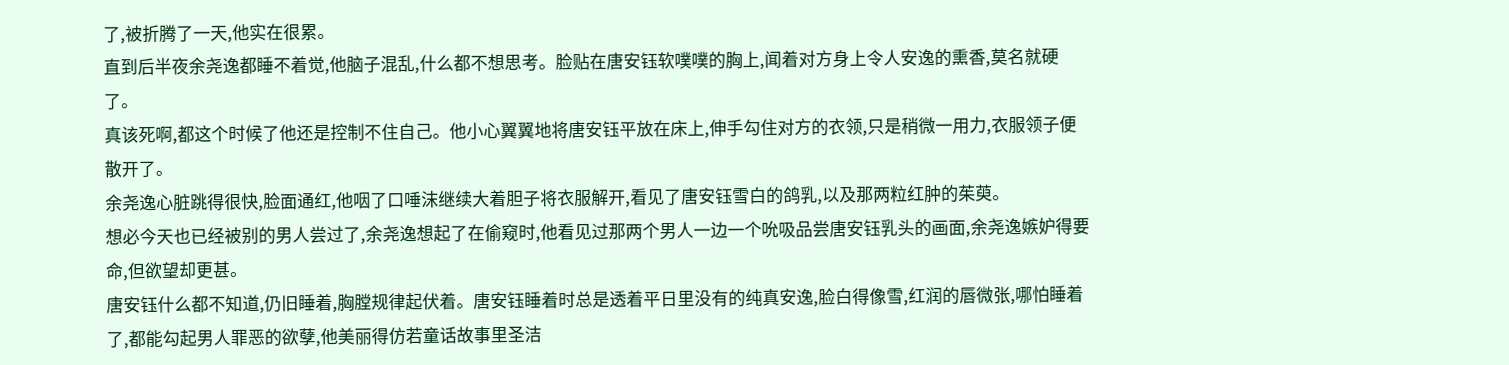了,被折腾了一天,他实在很累。
直到后半夜余尧逸都睡不着觉,他脑子混乱,什么都不想思考。脸贴在唐安钰软噗噗的胸上,闻着对方身上令人安逸的熏香,莫名就硬了。
真该死啊,都这个时候了他还是控制不住自己。他小心翼翼地将唐安钰平放在床上,伸手勾住对方的衣领,只是稍微一用力,衣服领子便散开了。
余尧逸心脏跳得很快,脸面通红,他咽了口唾沫继续大着胆子将衣服解开,看见了唐安钰雪白的鸽乳,以及那两粒红肿的茱萸。
想必今天也已经被别的男人尝过了,余尧逸想起了在偷窥时,他看见过那两个男人一边一个吮吸品尝唐安钰乳头的画面,余尧逸嫉妒得要命,但欲望却更甚。
唐安钰什么都不知道,仍旧睡着,胸膛规律起伏着。唐安钰睡着时总是透着平日里没有的纯真安逸,脸白得像雪,红润的唇微张,哪怕睡着了,都能勾起男人罪恶的欲孽,他美丽得仿若童话故事里圣洁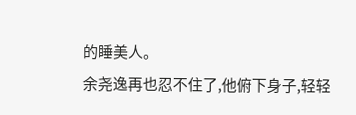的睡美人。
余尧逸再也忍不住了,他俯下身子,轻轻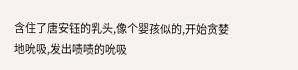含住了唐安钰的乳头,像个婴孩似的,开始贪婪地吮吸,发出啧啧的吮吸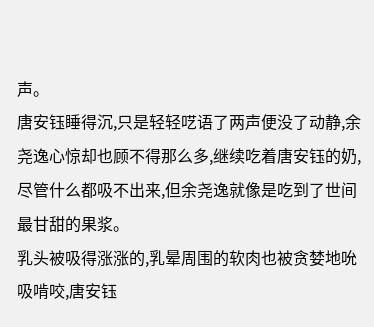声。
唐安钰睡得沉,只是轻轻呓语了两声便没了动静,余尧逸心惊却也顾不得那么多,继续吃着唐安钰的奶,尽管什么都吸不出来,但余尧逸就像是吃到了世间最甘甜的果浆。
乳头被吸得涨涨的,乳晕周围的软肉也被贪婪地吮吸啃咬,唐安钰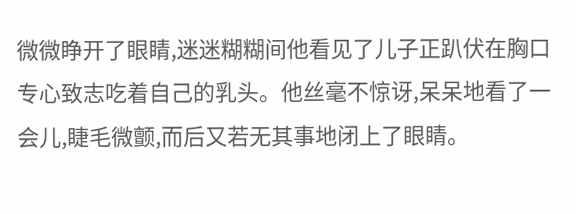微微睁开了眼睛,迷迷糊糊间他看见了儿子正趴伏在胸口专心致志吃着自己的乳头。他丝毫不惊讶,呆呆地看了一会儿,睫毛微颤,而后又若无其事地闭上了眼睛。